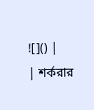![]() |
| শর্করার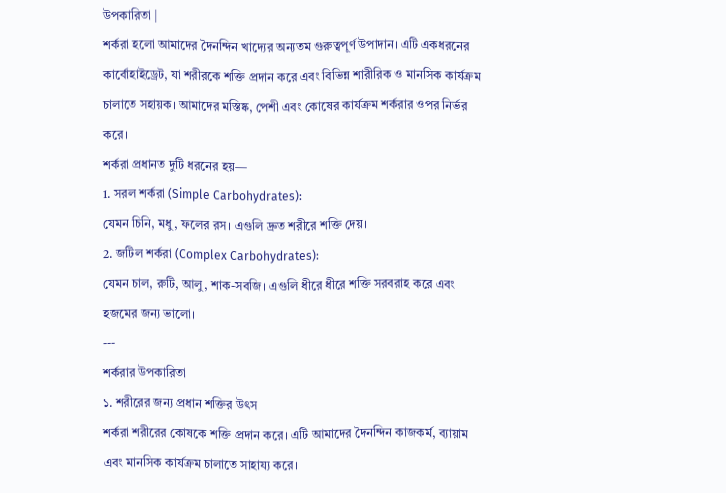উপকারিতা |
শর্করা হলো আমাদের দৈনন্দিন খাদ্যের অন্যতম গুরুত্বপূর্ণ উপাদান। এটি একধরনের কার্বোহাইড্রেট, যা শরীরকে শক্তি প্রদান করে এবং বিভিন্ন শারীরিক ও মানসিক কার্যক্রম চালাতে সহায়ক। আমাদের মস্তিষ্ক, পেশী এবং কোষের কার্যক্রম শর্করার ওপর নির্ভর করে।
শর্করা প্রধানত দুটি ধরনের হয়—
1. সরল শর্করা (Simple Carbohydrates):
যেমন চিনি, মধু, ফলের রস। এগুলি দ্রুত শরীরে শক্তি দেয়।
2. জটিল শর্করা (Complex Carbohydrates):
যেমন চাল, রুটি, আলু, শাক-সবজি। এগুলি ধীরে ধীরে শক্তি সরবরাহ করে এবং হজমের জন্য ভালো।
---
শর্করার উপকারিতা
১. শরীরের জন্য প্রধান শক্তির উৎস
শর্করা শরীরের কোষকে শক্তি প্রদান করে। এটি আমাদের দৈনন্দিন কাজকর্ম, ব্যায়াম এবং মানসিক কার্যক্রম চালাতে সাহায্য করে।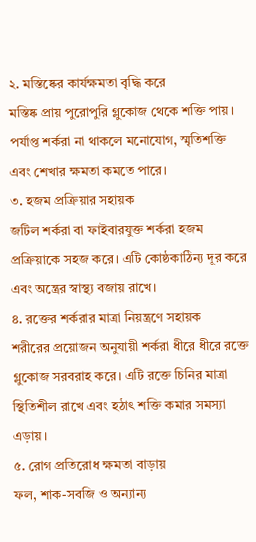২. মস্তিষ্কের কার্যক্ষমতা বৃদ্ধি করে
মস্তিষ্ক প্রায় পুরোপুরি গ্লুকোজ থেকে শক্তি পায়। পর্যাপ্ত শর্করা না থাকলে মনোযোগ, স্মৃতিশক্তি এবং শেখার ক্ষমতা কমতে পারে।
৩. হজম প্রক্রিয়ার সহায়ক
জটিল শর্করা বা ফাইবারযুক্ত শর্করা হজম প্রক্রিয়াকে সহজ করে। এটি কোষ্ঠকাঠিন্য দূর করে এবং অন্ত্রের স্বাস্থ্য বজায় রাখে।
৪. রক্তের শর্করার মাত্রা নিয়ন্ত্রণে সহায়ক
শরীরের প্রয়োজন অনুযায়ী শর্করা ধীরে ধীরে রক্তে গ্লুকোজ সরবরাহ করে। এটি রক্তে চিনির মাত্রা স্থিতিশীল রাখে এবং হঠাৎ শক্তি কমার সমস্যা এড়ায়।
৫. রোগ প্রতিরোধ ক্ষমতা বাড়ায়
ফল, শাক-সবজি ও অন্যান্য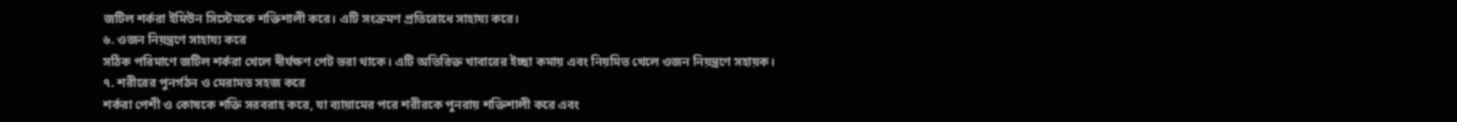জটিল শর্করা ইমিউন সিস্টেমকে শক্তিশালী করে। এটি সংক্রমণ প্রতিরোধে সাহায্য করে।
৬. ওজন নিয়ন্ত্রণে সাহায্য করে
সঠিক পরিমাণে জটিল শর্করা খেলে দীর্ঘক্ষণ পেট ভরা থাকে। এটি অতিরিক্ত খাবারের ইচ্ছা কমায় এবং নিয়মিত খেলে ওজন নিয়ন্ত্রণে সহায়ক।
৭. শরীরের পুনর্গঠন ও মেরামত সহজ করে
শর্করা পেশী ও কোষকে শক্তি সরবরাহ করে, যা ব্যায়ামের পরে শরীরকে পুনরায় শক্তিশালী করে এবং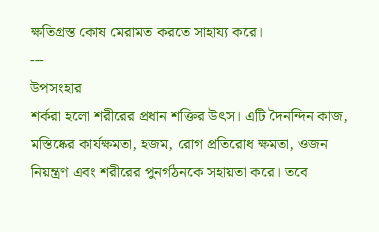ক্ষতিগ্রস্ত কোষ মেরামত করতে সাহায্য করে।
---
উপসংহার
শর্করা হলো শরীরের প্রধান শক্তির উৎস। এটি দৈনন্দিন কাজ, মস্তিষ্কের কার্যক্ষমতা, হজম, রোগ প্রতিরোধ ক্ষমতা, ওজন নিয়ন্ত্রণ এবং শরীরের পুনর্গঠনকে সহায়তা করে। তবে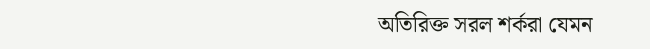অতিরিক্ত সরল শর্করা যেমন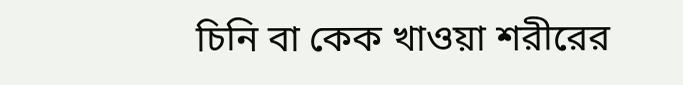চিনি বা কেক খাওয়া শরীরের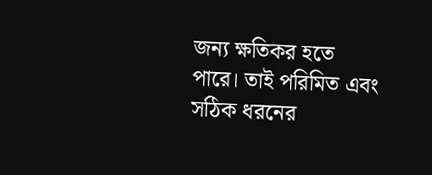জন্য ক্ষতিকর হতে পারে। তাই পরিমিত এবং সঠিক ধরনের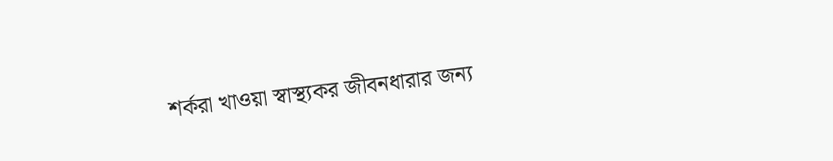শর্করা খাওয়া স্বাস্থ্যকর জীবনধারার জন্য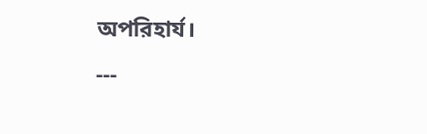অপরিহার্য।
---